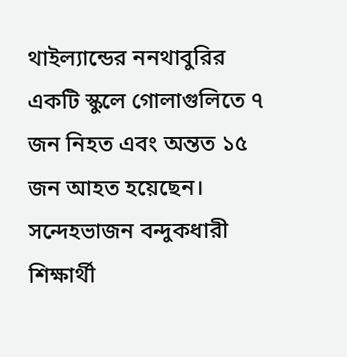থাইল্যান্ডের ননথাবুরির একটি স্কুলে গোলাগুলিতে ৭ জন নিহত এবং অন্তত ১৫ জন আহত হয়েছেন। সন্দেহভাজন বন্দুকধারী শিক্ষার্থী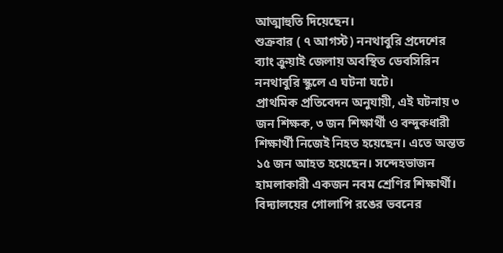আত্মাহুতি দিয়েছেন।
শুক্রবার ( ৭ আগস্ট) ননথাবুরি প্রদেশের ব্যাং ক্রুয়াই জেলায় অবস্থিত ডেবসিরিন ননথাবুরি স্কুলে এ ঘটনা ঘটে।
প্রাথমিক প্রতিবেদন অনুযায়ী, এই ঘটনায় ৩ জন শিক্ষক, ৩ জন শিক্ষার্থী ও বন্দুকধারী শিক্ষার্থী নিজেই নিহত হয়েছেন। এতে অন্তত ১৫ জন আহত হয়েছেন। সন্দেহভাজন হামলাকারী একজন নবম শ্রেণির শিক্ষার্থী। বিদ্যালয়ের গোলাপি রঙের ভবনের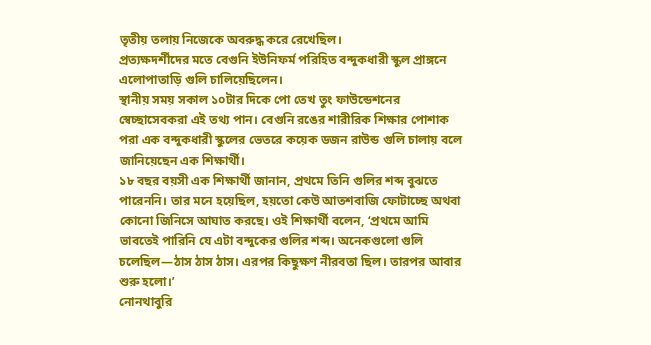তৃতীয় তলায় নিজেকে অবরুদ্ধ করে রেখেছিল।
প্রত্যক্ষদর্শীদের মতে বেগুনি ইউনিফর্ম পরিহিত বন্দুকধারী স্কুল প্রাঙ্গনে এলোপাতাড়ি গুলি চালিয়েছিলেন।
স্থানীয় সময় সকাল ১০টার দিকে পো তেখ তুং ফাউন্ডেশনের স্বেচ্ছাসেবকরা এই তথ্য পান। বেগুনি রঙের শারীরিক শিক্ষার পোশাক পরা এক বন্দুকধারী স্কুলের ভেতরে কয়েক ডজন রাউন্ড গুলি চালায় বলে জানিয়েছেন এক শিক্ষার্থী।
১৮ বছর বয়সী এক শিক্ষার্থী জানান, প্রথমে তিনি গুলির শব্দ বুঝতে পারেননি। তার মনে হয়েছিল, হয়তো কেউ আতশবাজি ফোটাচ্ছে অথবা কোনো জিনিসে আঘাত করছে। ওই শিক্ষার্থী বলেন, ‘প্রথমে আমি ভাবতেই পারিনি যে এটা বন্দুকের গুলির শব্দ। অনেকগুলো গুলি চলেছিল—ঠাস ঠাস ঠাস। এরপর কিছুক্ষণ নীরবতা ছিল। তারপর আবার শুরু হলো।’
নোনথাবুরি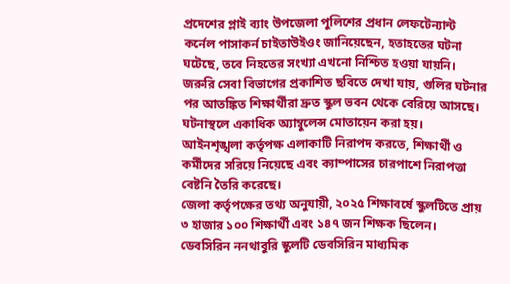প্রদেশের প্লাই ব্যাং উপজেলা পুলিশের প্রধান লেফটেন্যান্ট কর্নেল পাসাকর্ন চাইতাউইওং জানিয়েছেন, হতাহতের ঘটনা ঘটেছে, তবে নিহতের সংখ্যা এখনো নিশ্চিত হওয়া যায়নি।
জরুরি সেবা বিভাগের প্রকাশিত ছবিতে দেখা যায়, গুলির ঘটনার পর আতঙ্কিত শিক্ষার্থীরা দ্রুত স্কুল ভবন থেকে বেরিয়ে আসছে। ঘটনাস্থলে একাধিক অ্যাম্বুলেন্স মোতায়েন করা হয়।
আইনশৃঙ্খলা কর্তৃপক্ষ এলাকাটি নিরাপদ করতে, শিক্ষার্থী ও কর্মীদের সরিয়ে নিয়েছে এবং ক্যাম্পাসের চারপাশে নিরাপত্তা বেষ্টনি তৈরি করেছে।
জেলা কর্তৃপক্ষের তথ্য অনুযায়ী, ২০২৫ শিক্ষাবর্ষে স্কুলটিতে প্রায় ৩ হাজার ১০০ শিক্ষার্থী এবং ১৪৭ জন শিক্ষক ছিলেন। ডেবসিরিন ননথাবুরি স্কুলটি ডেবসিরিন মাধ্যমিক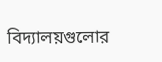বিদ্যালয়গুলোর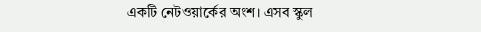একটি নেটওয়ার্কের অংশ। এসব স্কুল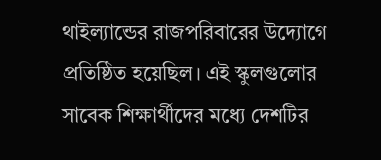থাইল্যান্ডের রাজপরিবারের উদ্যোগে প্রতিষ্ঠিত হয়েছিল। এই স্কুলগুলোর সাবেক শিক্ষার্থীদের মধ্যে দেশটির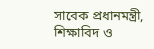সাবেক প্রধানমন্ত্রী, শিক্ষাবিদ ও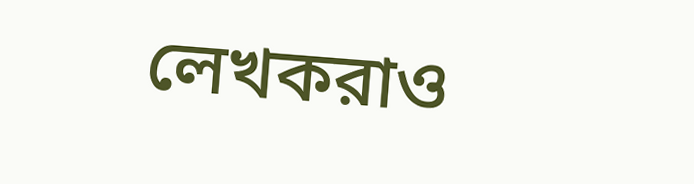লেখকরাও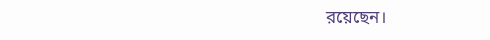রয়েছেন।